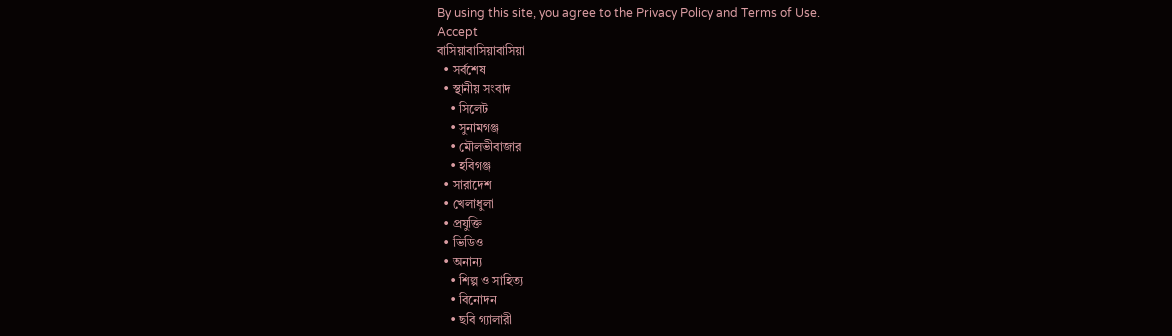By using this site, you agree to the Privacy Policy and Terms of Use.
Accept
বাসিয়াবাসিয়াবাসিয়া
  • সর্বশেষ
  • স্থানীয় সংবাদ
    • সিলেট
    • সুনামগঞ্জ
    • মৌলভীবাজার
    • হবিগঞ্জ
  • সারাদেশ
  • খেলাধুলা
  • প্রযুক্তি
  • ভিডিও
  • অনান্য
    • শিল্প ও সাহিত্য
    • বিনোদন
    • ছবি গ্যালারী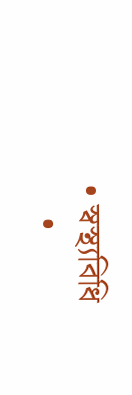• স্বস্থ্যবিধি
    •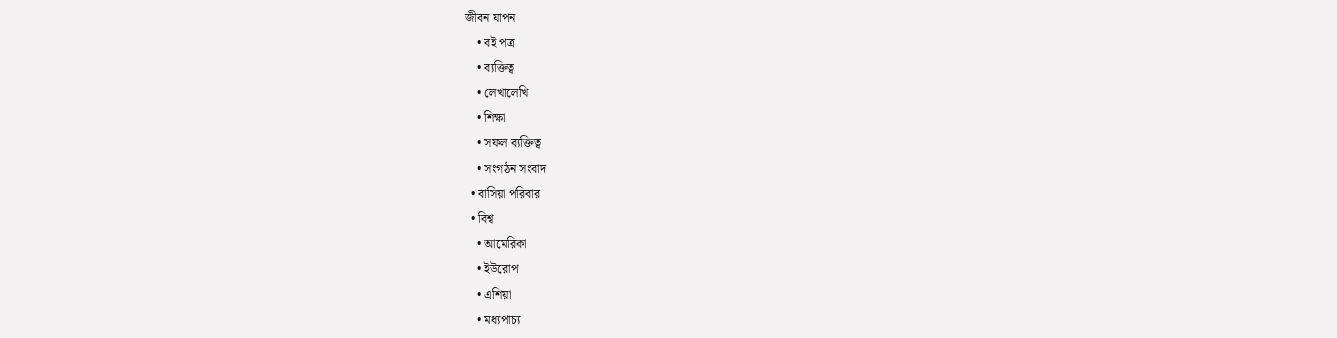জীবন যাপন
    • বই পত্র
    • ব্যক্তিত্ব
    • লেখালেখি
    • শিক্ষা
    • সফল ব্যক্তিত্ব
    • সংগঠন সংবাদ
  • বাসিয়া পরিবার
  • বিশ্ব
    • আমেরিকা
    • ইউরোপ
    • এশিয়া
    • মধ্যপাচ্য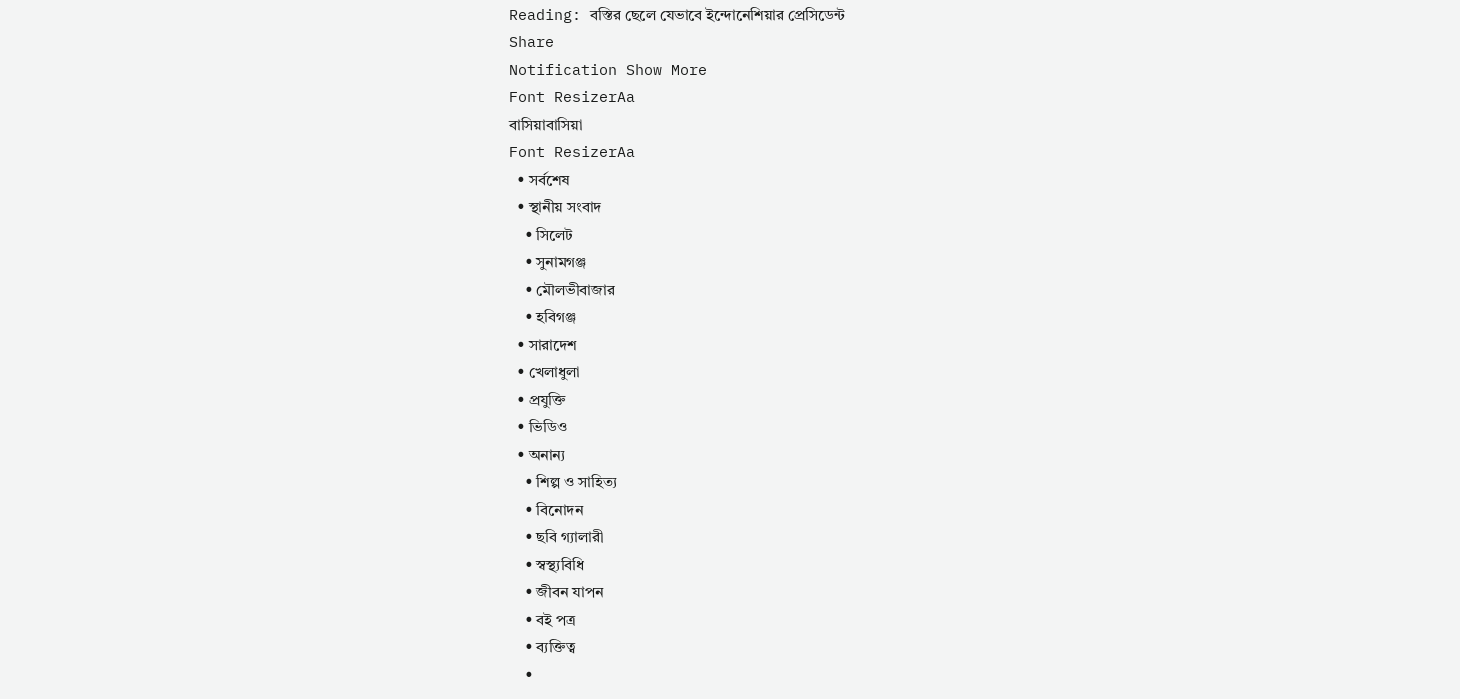Reading: বস্তির ছেলে যেভাবে ইন্দোনেশিয়ার প্রেসিডেন্ট
Share
Notification Show More
Font ResizerAa
বাসিয়াবাসিয়া
Font ResizerAa
  • সর্বশেষ
  • স্থানীয় সংবাদ
    • সিলেট
    • সুনামগঞ্জ
    • মৌলভীবাজার
    • হবিগঞ্জ
  • সারাদেশ
  • খেলাধুলা
  • প্রযুক্তি
  • ভিডিও
  • অনান্য
    • শিল্প ও সাহিত্য
    • বিনোদন
    • ছবি গ্যালারী
    • স্বস্থ্যবিধি
    • জীবন যাপন
    • বই পত্র
    • ব্যক্তিত্ব
    •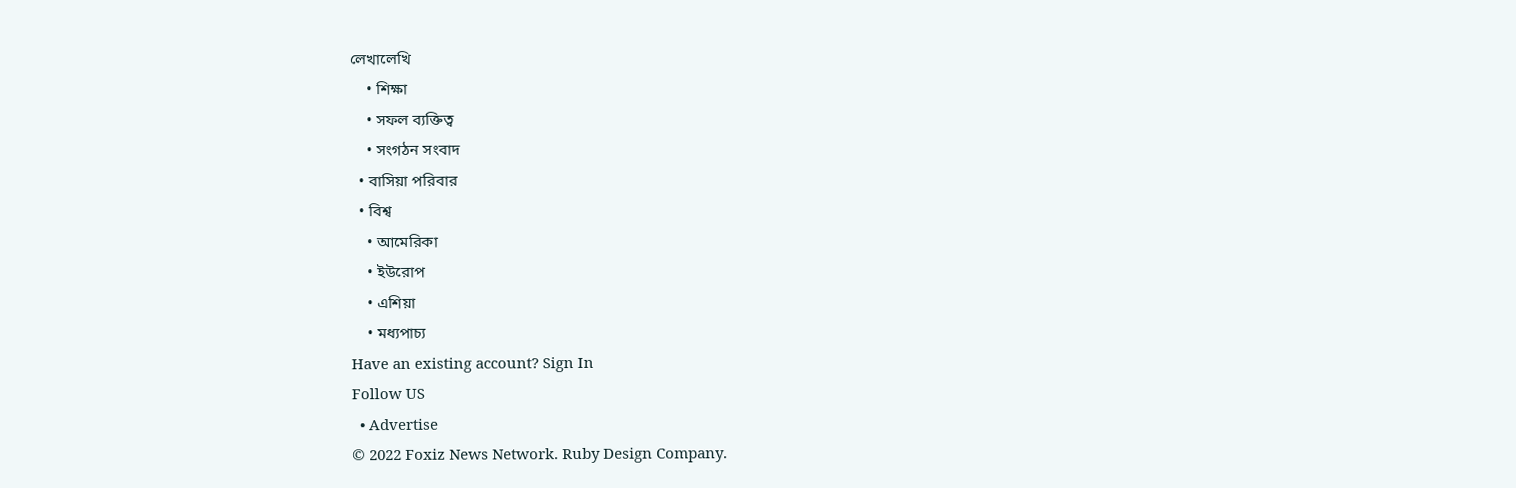লেখালেখি
    • শিক্ষা
    • সফল ব্যক্তিত্ব
    • সংগঠন সংবাদ
  • বাসিয়া পরিবার
  • বিশ্ব
    • আমেরিকা
    • ইউরোপ
    • এশিয়া
    • মধ্যপাচ্য
Have an existing account? Sign In
Follow US
  • Advertise
© 2022 Foxiz News Network. Ruby Design Company.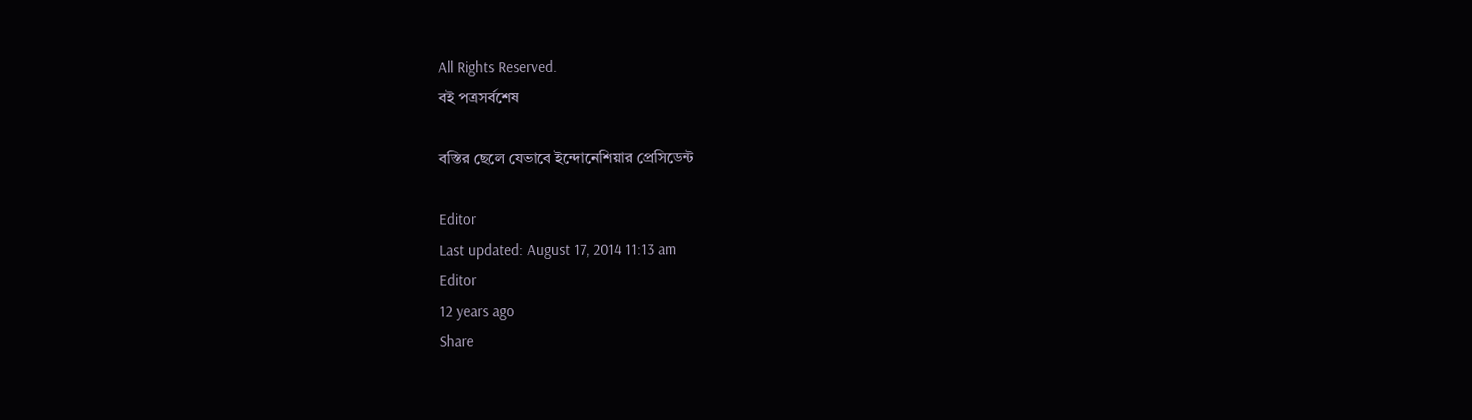All Rights Reserved.
বই পত্রসর্বশেষ

বস্তির ছেলে যেভাবে ইন্দোনেশিয়ার প্রেসিডেন্ট

Editor
Last updated: August 17, 2014 11:13 am
Editor
12 years ago
Share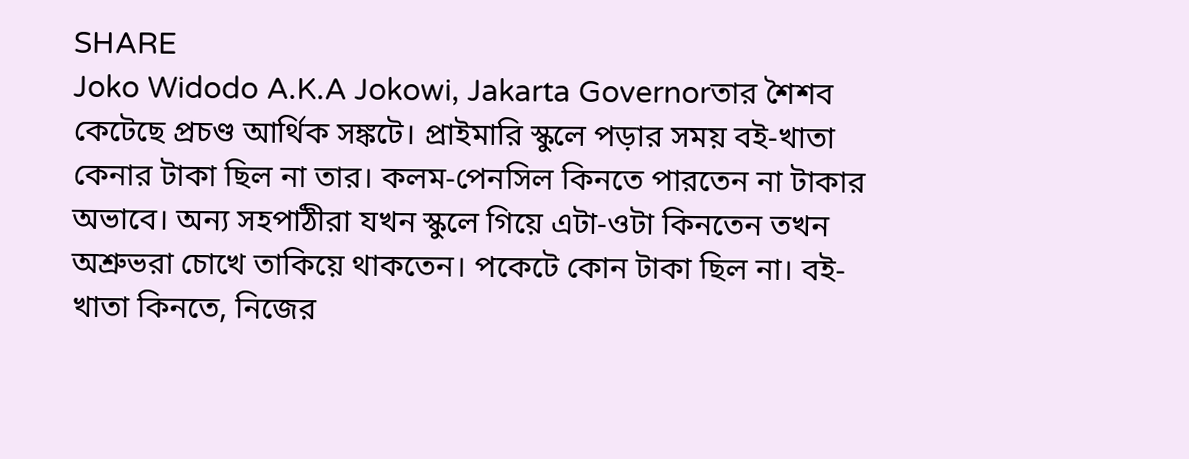SHARE
Joko Widodo A.K.A Jokowi, Jakarta Governorতার শৈশব কেটেছে প্রচণ্ড আর্থিক সঙ্কটে। প্রাইমারি স্কুলে পড়ার সময় বই-খাতা কেনার টাকা ছিল না তার। কলম-পেনসিল কিনতে পারতেন না টাকার অভাবে। অন্য সহপাঠীরা যখন স্কুলে গিয়ে এটা-ওটা কিনতেন তখন অশ্রুভরা চোখে তাকিয়ে থাকতেন। পকেটে কোন টাকা ছিল না। বই-খাতা কিনতে, নিজের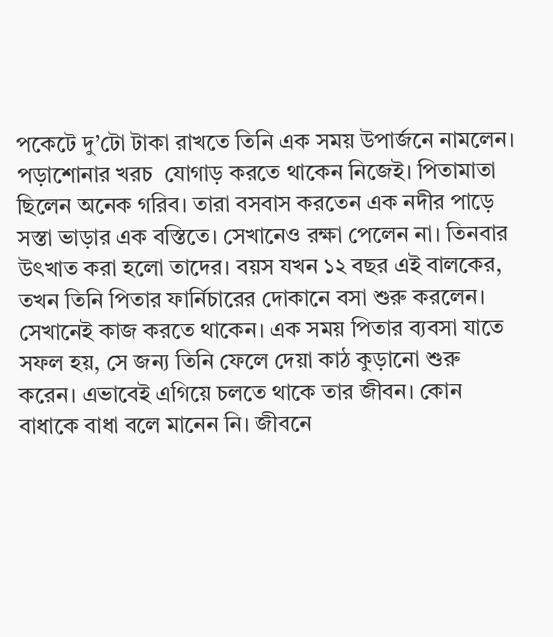পকেটে দু’টো টাকা রাখতে তিনি এক সময় উপার্জনে নামলেন। পড়াশোনার খরচ  যোগাড় করতে থাকেন নিজেই। পিতামাতা ছিলেন অনেক গরিব। তারা বসবাস করতেন এক নদীর পাড়ে সস্তা ভাড়ার এক বস্তিতে। সেখানেও রক্ষা পেলেন না। তিনবার উৎখাত করা হলো তাদের। বয়স যখন ১২ বছর এই বালকের, তখন তিনি পিতার ফার্নিচারের দোকানে বসা শুরু করলেন। সেখানেই কাজ করতে থাকেন। এক সময় পিতার ব্যবসা যাতে সফল হয়, সে জন্য তিনি ফেলে দেয়া কাঠ কুড়ানো শুরু করেন। এভাবেই এগিয়ে চলতে থাকে তার জীবন। কোন বাধাকে বাধা বলে মানেন নি। জীবনে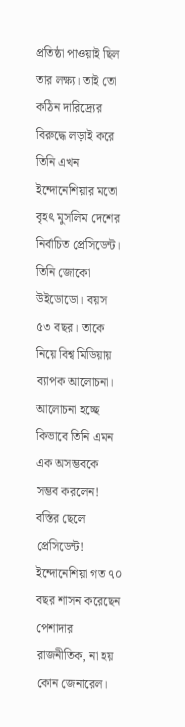প্রতিষ্ঠা পাওয়াই ছিল তার লক্ষ্য। তাই তো কঠিন দারিদ্র্যের বিরুদ্ধে লড়াই করে তিনি এখন ইন্দোনেশিয়ার মতো বৃহৎ মুসলিম দেশের নির্বাচিত প্রেসিডেন্ট। তিনি জোকো উইডোডো। বয়স ৫৩ বছর। তাকে নিয়ে বিশ্ব মিডিয়ায় ব্যাপক আলোচনা। আলোচনা হচ্ছে কিভাবে তিনি এমন এক অসম্ভবকে সম্ভব করলেন! বস্তির ছেলে প্রেসিডেন্ট! ইন্দোনেশিয়া গত ৭০ বছর শাসন করেছেন পেশাদার রাজনীতিক, না হয় কোন জেনারেল।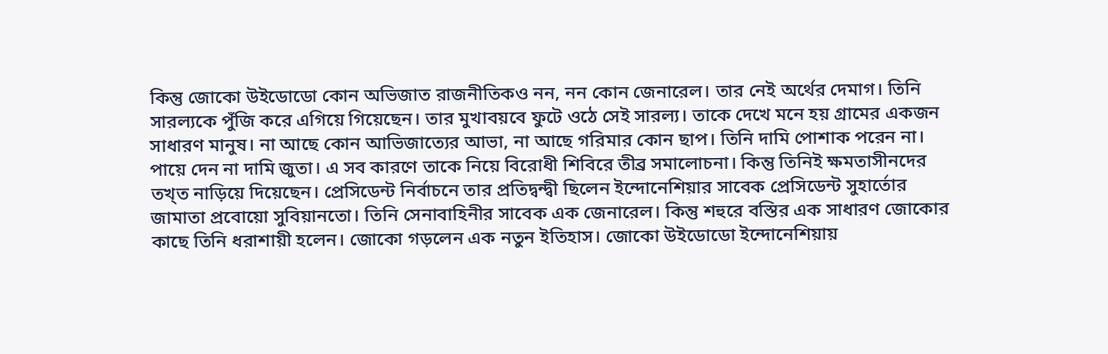কিন্তু জোকো উইডোডো কোন অভিজাত রাজনীতিকও নন, নন কোন জেনারেল। তার নেই অর্থের দেমাগ। তিনি সারল্যকে পুঁজি করে এগিয়ে গিয়েছেন। তার মুখাবয়বে ফুটে ওঠে সেই সারল্য। তাকে দেখে মনে হয় গ্রামের একজন সাধারণ মানুষ। না আছে কোন আভিজাত্যের আভা, না আছে গরিমার কোন ছাপ। তিনি দামি পোশাক পরেন না। পায়ে দেন না দামি জুতা। এ সব কারণে তাকে নিয়ে বিরোধী শিবিরে তীব্র সমালোচনা। কিন্তু তিনিই ক্ষমতাসীনদের তখ্‌ত নাড়িয়ে দিয়েছেন। প্রেসিডেন্ট নির্বাচনে তার প্রতিদ্বন্দ্বী ছিলেন ইন্দোনেশিয়ার সাবেক প্রেসিডেন্ট সুহার্তোর জামাতা প্রবোয়ো সুবিয়ানতো। তিনি সেনাবাহিনীর সাবেক এক জেনারেল। কিন্তু শহুরে বস্তির এক সাধারণ জোকোর কাছে তিনি ধরাশায়ী হলেন। জোকো গড়লেন এক নতুন ইতিহাস। জোকো উইডোডো ইন্দোনেশিয়ায়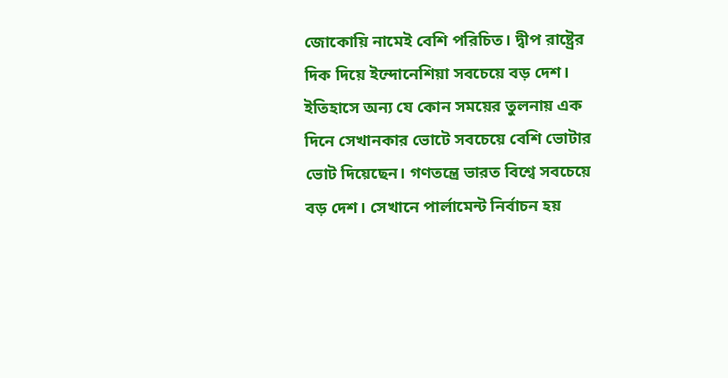জোকোয়ি নামেই বেশি পরিচিত। দ্বীপ রাষ্ট্রের দিক দিয়ে ইন্দোনেশিয়া সবচেয়ে বড় দেশ। ইতিহাসে অন্য যে কোন সময়ের তুলনায় এক দিনে সেখানকার ভোটে সবচেয়ে বেশি ভোটার ভোট দিয়েছেন। গণতন্ত্রে ভারত বিশ্বে সবচেয়ে বড় দেশ। সেখানে পার্লামেন্ট নির্বাচন হয়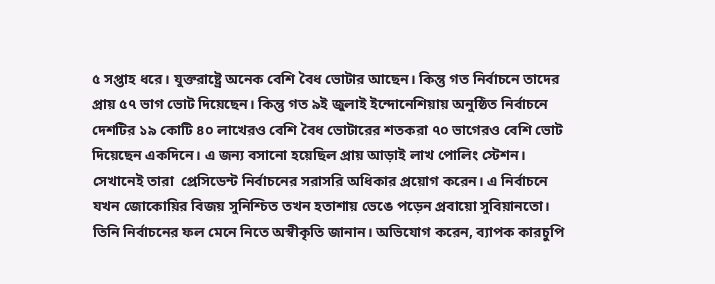৫ সপ্তাহ ধরে। যুক্তরাষ্ট্রে অনেক বেশি বৈধ ভোটার আছেন। কিন্তু গত নির্বাচনে তাদের প্রায় ৫৭ ভাগ ভোট দিয়েছেন। কিন্তু গত ৯ই জুলাই ইন্দোনেশিয়ায় অনুষ্ঠিত নির্বাচনে দেশটির ১৯ কোটি ৪০ লাখেরও বেশি বৈধ ভোটারের শতকরা ৭০ ভাগেরও বেশি ভোট দিয়েছেন একদিনে। এ জন্য বসানো হয়েছিল প্রায় আড়াই লাখ পোলিং স্টেশন। সেখানেই তারা  প্রেসিডেন্ট নির্বাচনের সরাসরি অধিকার প্রয়োগ করেন। এ নির্বাচনে যখন জোকোয়ির বিজয় সুনিশ্চিত তখন হতাশায় ভেঙে পড়েন প্রবায়ো সুবিয়ানতো। তিনি নির্বাচনের ফল মেনে নিতে অস্বীকৃতি জানান। অভিযোগ করেন, ব্যাপক কারচুপি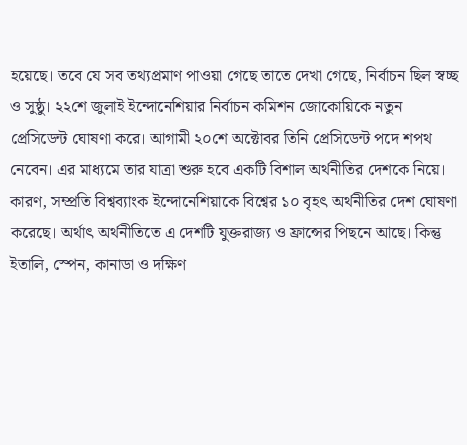হয়েছে। তবে যে সব তথ্যপ্রমাণ পাওয়া গেছে তাতে দেখা গেছে, নির্বাচন ছিল স্বচ্ছ ও সুষ্ঠু। ২২শে জুলাই ইন্দোনেশিয়ার নির্বাচন কমিশন জোকোয়িকে নতুন প্রেসিডেন্ট ঘোষণা করে। আগামী ২০শে অক্টোবর তিনি প্রেসিডেন্ট পদে শপথ নেবেন। এর মাধ্যমে তার যাত্রা শুরু হবে একটি বিশাল অর্থনীতির দেশকে নিয়ে। কারণ, সম্প্রতি বিশ্বব্যাংক ইন্দোনেশিয়াকে বিশ্বের ১০ বৃহৎ অর্থনীতির দেশ ঘোষণা করেছে। অর্থাৎ অর্থনীতিতে এ দেশটি যুক্তরাজ্য ও ফ্রান্সের পিছনে আছে। কিন্তু ইতালি, স্পেন, কানাডা ও দক্ষিণ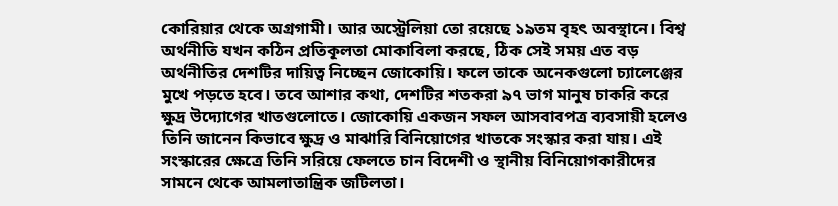কোরিয়ার থেকে অগ্রগামী। আর অস্ট্রেলিয়া তো রয়েছে ১৯তম বৃহৎ অবস্থানে। বিশ্ব অর্থনীতি যখন কঠিন প্রতিকূলতা মোকাবিলা করছে, ঠিক সেই সময় এত বড় অর্থনীতির দেশটির দায়িত্ব নিচ্ছেন জোকোয়ি। ফলে তাকে অনেকগুলো চ্যালেঞ্জের মুখে পড়তে হবে। তবে আশার কথা, দেশটির শতকরা ৯৭ ভাগ মানুষ চাকরি করে ক্ষুদ্র উদ্যোগের খাতগুলোতে। জোকোয়ি একজন সফল আসবাবপত্র ব্যবসায়ী হলেও তিনি জানেন কিভাবে ক্ষুদ্র ও মাঝারি বিনিয়োগের খাতকে সংস্কার করা যায়। এই সংস্কারের ক্ষেত্রে তিনি সরিয়ে ফেলতে চান বিদেশী ও স্থানীয় বিনিয়োগকারীদের সামনে থেকে আমলাতান্ত্রিক জটিলতা।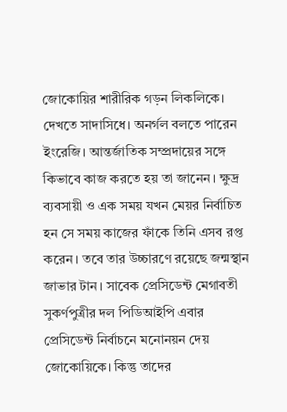জোকোয়ির শারীরিক গড়ন লিকলিকে। দেখতে সাদাসিধে। অনর্গল বলতে পারেন ইংরেজি। আন্তর্জাতিক সম্প্রদায়ের সঙ্গে কিভাবে কাজ করতে হয় তা জানেন। ক্ষুদ্র ব্যবসায়ী ও এক সময় যখন মেয়র নির্বাচিত হন সে সময় কাজের ফাঁকে তিনি এসব রপ্ত করেন। তবে তার উচ্চারণে রয়েছে জন্মস্থান জাভার টান। সাবেক প্রেসিডেন্ট মেগাবতী সুকর্ণপুত্রীর দল পিডিআইপি এবার প্রেসিডেন্ট নির্বাচনে মনোনয়ন দেয় জোকোয়িকে। কিন্তু তাদের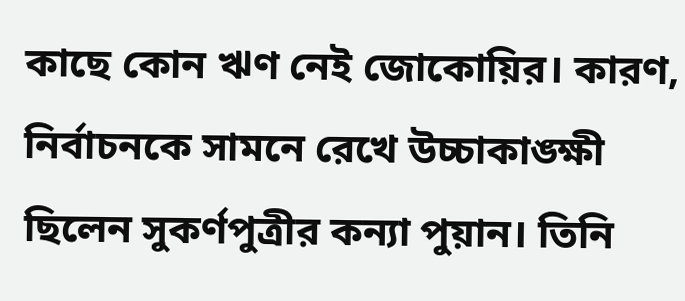কাছে কোন ঋণ নেই জোকোয়ির। কারণ, নির্বাচনকে সামনে রেখে উচ্চাকাঙ্ক্ষী ছিলেন সুকর্ণপুত্রীর কন্যা পুয়ান। তিনি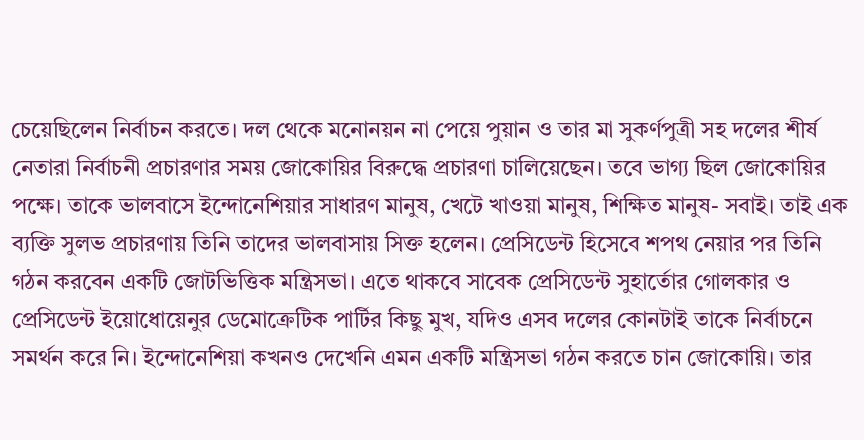চেয়েছিলেন নির্বাচন করতে। দল থেকে মনোনয়ন না পেয়ে পুয়ান ও তার মা সুকর্ণপুত্রী সহ দলের শীর্ষ নেতারা নির্বাচনী প্রচারণার সময় জোকোয়ির বিরুদ্ধে প্রচারণা চালিয়েছেন। তবে ভাগ্য ছিল জোকোয়ির পক্ষে। তাকে ভালবাসে ইন্দোনেশিয়ার সাধারণ মানুষ, খেটে খাওয়া মানুষ, শিক্ষিত মানুষ- সবাই। তাই এক ব্যক্তি সুলভ প্রচারণায় তিনি তাদের ভালবাসায় সিক্ত হলেন। প্রেসিডেন্ট হিসেবে শপথ নেয়ার পর তিনি গঠন করবেন একটি জোটভিত্তিক মন্ত্রিসভা। এতে থাকবে সাবেক প্রেসিডেন্ট সুহার্তোর গোলকার ও প্রেসিডেন্ট ইয়োধোয়েনুর ডেমোক্রেটিক পার্টির কিছু মুখ, যদিও এসব দলের কোনটাই তাকে নির্বাচনে সমর্থন করে নি। ইন্দোনেশিয়া কখনও দেখেনি এমন একটি মন্ত্রিসভা গঠন করতে চান জোকোয়ি। তার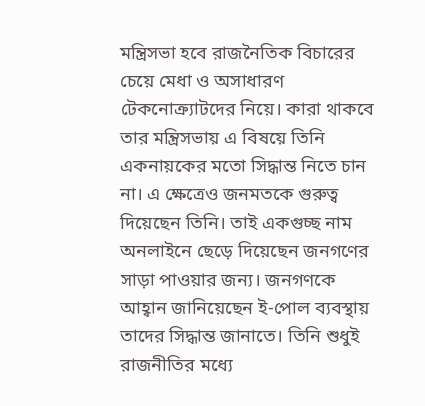মন্ত্রিসভা হবে রাজনৈতিক বিচারের চেয়ে মেধা ও অসাধারণ টেকনোক্র্যাটদের নিয়ে। কারা থাকবে তার মন্ত্রিসভায় এ বিষয়ে তিনি একনায়কের মতো সিদ্ধান্ত নিতে চান না। এ ক্ষেত্রেও জনমতকে গুরুত্ব দিয়েছেন তিনি। তাই একগুচ্ছ নাম অনলাইনে ছেড়ে দিয়েছেন জনগণের সাড়া পাওয়ার জন্য। জনগণকে আহ্বান জানিয়েছেন ই-পোল ব্যবস্থায় তাদের সিদ্ধান্ত জানাতে। তিনি শুধুই রাজনীতির মধ্যে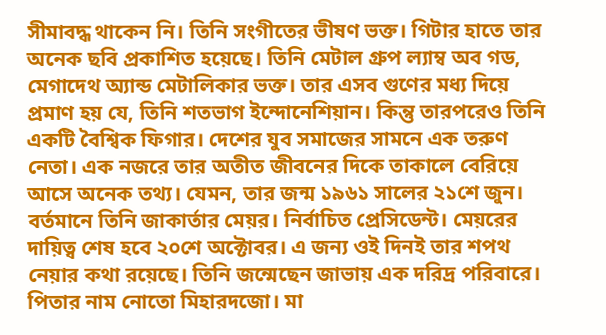সীমাবদ্ধ থাকেন নি। তিনি সংগীতের ভীষণ ভক্ত। গিটার হাতে তার অনেক ছবি প্রকাশিত হয়েছে। তিনি মেটাল গ্রুপ ল্যাম্ব অব গড, মেগাদেথ অ্যান্ড মেটালিকার ভক্ত। তার এসব গুণের মধ্য দিয়ে প্রমাণ হয় যে, তিনি শতভাগ ইন্দোনেশিয়ান। কিন্তু তারপরেও তিনি একটি বৈশ্বিক ফিগার। দেশের যুব সমাজের সামনে এক তরুণ নেতা। এক নজরে তার অতীত জীবনের দিকে তাকালে বেরিয়ে আসে অনেক তথ্য। যেমন, তার জন্ম ১৯৬১ সালের ২১শে জুন। বর্তমানে তিনি জাকার্তার মেয়র। নির্বাচিত প্রেসিডেন্ট। মেয়রের দায়িত্ব শেষ হবে ২০শে অক্টোবর। এ জন্য ওই দিনই তার শপথ নেয়ার কথা রয়েছে। তিনি জন্মেছেন জাভায় এক দরিদ্র পরিবারে। পিতার নাম নোতো মিহারদজো। মা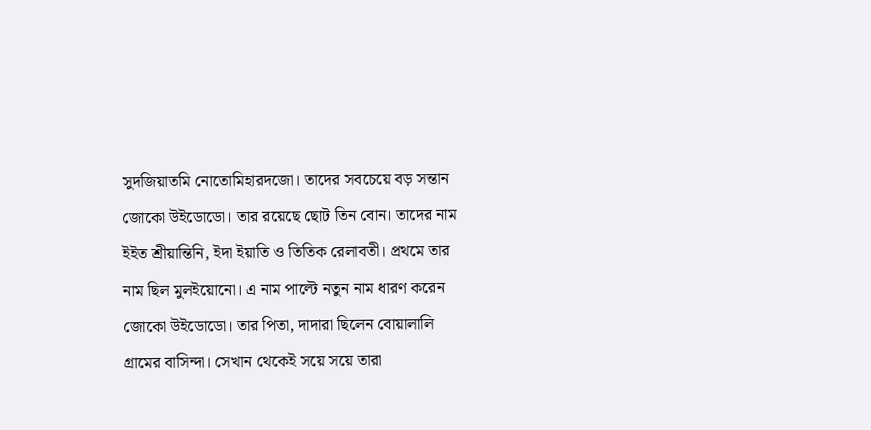সুদজিয়াতমি নোতোমিহারদজো। তাদের সবচেয়ে বড় সন্তান জোকো উইডোডো। তার রয়েছে ছোট তিন বোন। তাদের নাম ইইত শ্রীয়ান্তিনি, ইদা ইয়াতি ও তিতিক রেলাবতী। প্রথমে তার নাম ছিল মুলইয়োনো। এ নাম পাল্টে নতুন নাম ধারণ করেন জোকো উইডোডো। তার পিতা, দাদারা ছিলেন বোয়ালালি গ্রামের বাসিন্দা। সেখান থেকেই সয়ে সয়ে তারা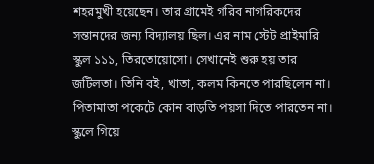শহরমুখী হয়েছেন। তার গ্রামেই গরিব নাগরিকদের সন্তানদের জন্য বিদ্যালয় ছিল। এর নাম স্টেট প্রাইমারি স্কুল ১১১, তিরতোয়োসো। সেখানেই শুরু হয় তার জটিলতা। তিনি বই, খাতা, কলম কিনতে পারছিলেন না। পিতামাতা পকেটে কোন বাড়তি পয়সা দিতে পারতেন না। স্কুলে গিয়ে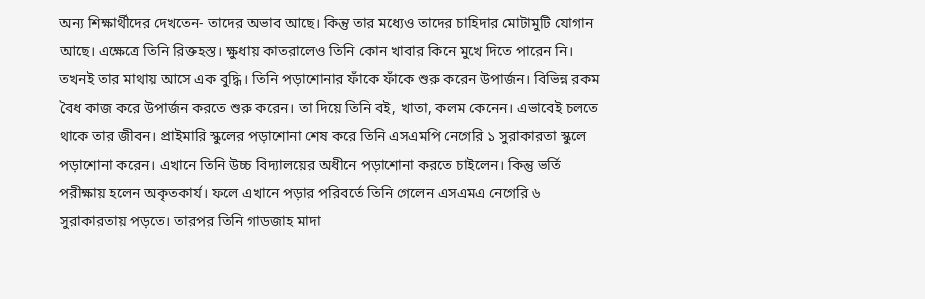অন্য শিক্ষার্থীদের দেখতেন- তাদের অভাব আছে। কিন্তু তার মধ্যেও তাদের চাহিদার মোটামুটি যোগান আছে। এক্ষেত্রে তিনি রিক্তহস্ত। ক্ষুধায় কাতরালেও তিনি কোন খাবার কিনে মুখে দিতে পারেন নি। তখনই তার মাথায় আসে এক বুদ্ধি। তিনি পড়াশোনার ফাঁকে ফাঁকে শুরু করেন উপার্জন। বিভিন্ন রকম বৈধ কাজ করে উপার্জন করতে শুরু করেন। তা দিয়ে তিনি বই, খাতা, কলম কেনেন। এভাবেই চলতে থাকে তার জীবন। প্রাইমারি স্কুলের পড়াশোনা শেষ করে তিনি এসএমপি নেগেরি ১ সুরাকারতা স্কুলে পড়াশোনা করেন। এখানে তিনি উচ্চ বিদ্যালয়ের অধীনে পড়াশোনা করতে চাইলেন। কিন্তু ভর্তি পরীক্ষায় হলেন অকৃতকার্য। ফলে এখানে পড়ার পরিবর্তে তিনি গেলেন এসএমএ নেগেরি ৬ সুরাকারতায় পড়তে। তারপর তিনি গাডজাহ মাদা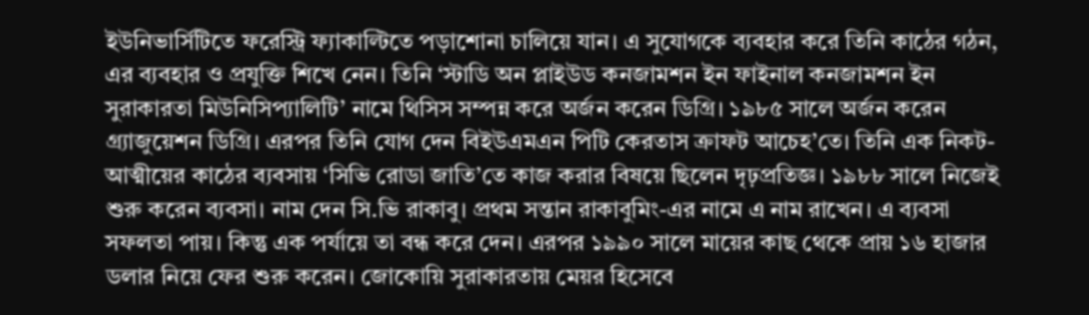ইউনিভার্সিটিতে ফরেস্ট্রি ফ্যাকাল্টিতে পড়াশোনা চালিয়ে যান। এ সুযোগকে ব্যবহার করে তিনি কাঠের গঠন, এর ব্যবহার ও প্রযুক্তি শিখে নেন। তিনি ‘স্টাডি অন প্লাইউড কনজামশন ইন ফাইনাল কনজামশন ইন সুরাকারতা মিউনিসিপ্যালিটি’ নামে থিসিস সম্পন্ন করে অর্জন করেন ডিগ্রি। ১৯৮৫ সালে অর্জন করেন গ্র্যাজুয়েশন ডিগ্রি। এরপর তিনি যোগ দেন বিইউএমএন পিটি কেরতাস ক্রাফট আচেহ’তে। তিনি এক নিকট-আত্মীয়ের কাঠের ব্যবসায় ‘সিভি রোডা জাতি’তে কাজ করার বিষয়ে ছিলেন দৃঢ়প্রতিজ্ঞ। ১৯৮৮ সালে নিজেই শুরু করেন ব্যবসা। নাম দেন সি.ভি রাকাবু। প্রথম সন্তান রাকাবুমিং-এর নামে এ নাম রাখেন। এ ব্যবসা সফলতা পায়। কিন্তু এক পর্যায়ে তা বন্ধ করে দেন। এরপর ১৯৯০ সালে মায়ের কাছ থেকে প্রায় ১৬ হাজার ডলার নিয়ে ফের শুরু করেন। জোকোয়ি সুরাকারতায় মেয়র হিসেবে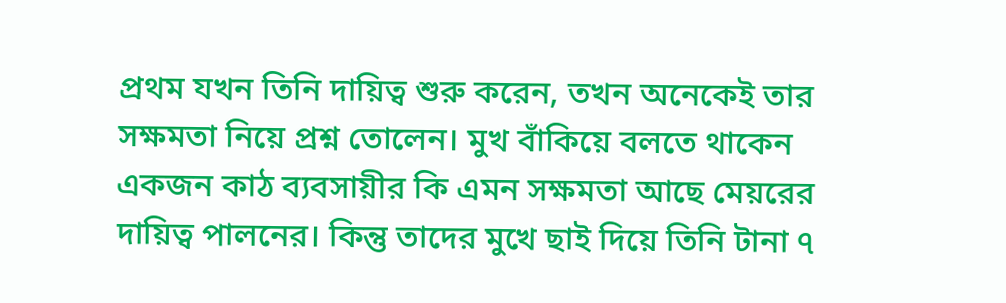প্রথম যখন তিনি দায়িত্ব শুরু করেন, তখন অনেকেই তার সক্ষমতা নিয়ে প্রশ্ন তোলেন। মুখ বাঁকিয়ে বলতে থাকেন একজন কাঠ ব্যবসায়ীর কি এমন সক্ষমতা আছে মেয়রের দায়িত্ব পালনের। কিন্তু তাদের মুখে ছাই দিয়ে তিনি টানা ৭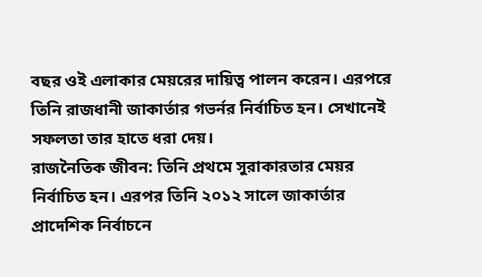বছর ওই এলাকার মেয়রের দায়িত্ব পালন করেন। এরপরে তিনি রাজধানী জাকার্তার গভর্নর নির্বাচিত হন। সেখানেই সফলতা তার হাতে ধরা দেয়।
রাজনৈতিক জীবন: তিনি প্রথমে সুরাকারতার মেয়র নির্বাচিত হন। এরপর তিনি ২০১২ সালে জাকার্তার প্রাদেশিক নির্বাচনে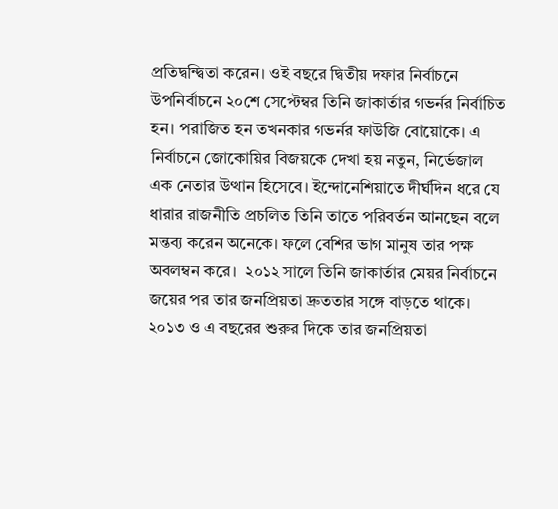প্রতিদ্বন্দ্বিতা করেন। ওই বছরে দ্বিতীয় দফার নির্বাচনে উপনির্বাচনে ২০শে সেপ্টেম্বর তিনি জাকার্তার গভর্নর নির্বাচিত হন। পরাজিত হন তখনকার গভর্নর ফাউজি বোয়োকে। এ নির্বাচনে জোকোয়ির বিজয়কে দেখা হয় নতুন, নির্ভেজাল এক নেতার উত্থান হিসেবে। ইন্দোনেশিয়াতে দীর্ঘদিন ধরে যে ধারার রাজনীতি প্রচলিত তিনি তাতে পরিবর্তন আনছেন বলে  মন্তব্য করেন অনেকে। ফলে বেশির ভাগ মানুষ তার পক্ষ অবলম্বন করে।  ২০১২ সালে তিনি জাকার্তার মেয়র নির্বাচনে জয়ের পর তার জনপ্রিয়তা দ্রুততার সঙ্গে বাড়তে থাকে। ২০১৩ ও এ বছরের শুরুর দিকে তার জনপ্রিয়তা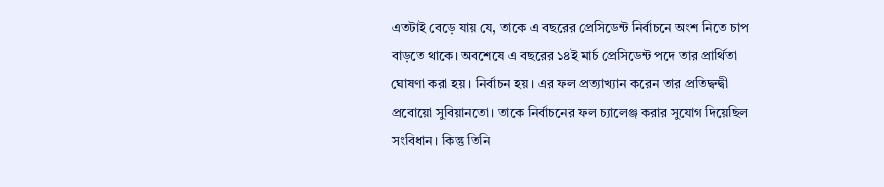এতটাই বেড়ে যায় যে, তাকে এ বছরের প্রেসিডেন্ট নির্বাচনে অংশ নিতে চাপ বাড়তে থাকে। অবশেষে এ বছরের ১৪ই মার্চ প্রেসিডেন্ট পদে তার প্রার্থিতা ঘোষণা করা হয়। নির্বাচন হয়। এর ফল প্রত্যাখ্যান করেন তার প্রতিদ্বন্দ্বী প্রবোয়ো সুবিয়ানতো। তাকে নির্বাচনের ফল চ্যালেঞ্জ করার সুযোগ দিয়েছিল সংবিধান। কিন্তু তিনি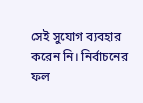সেই সুযোগ ব্যবহার করেন নি। নির্বাচনের ফল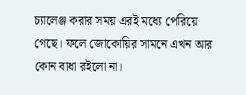চ্যালেঞ্জ করার সময় এরই মধ্যে পেরিয়ে গেছে। ফলে জোকোয়ির সামনে এখন আর কোন বাধা রইলো না।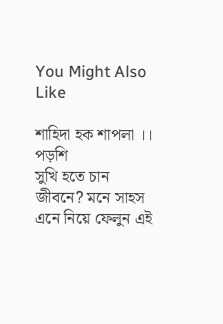You Might Also Like

শাহিদা হক শাপলা ।। পড়শি
সুখি হতে চান জীবনে? মনে সাহস এনে নিয়ে ফেলুন এই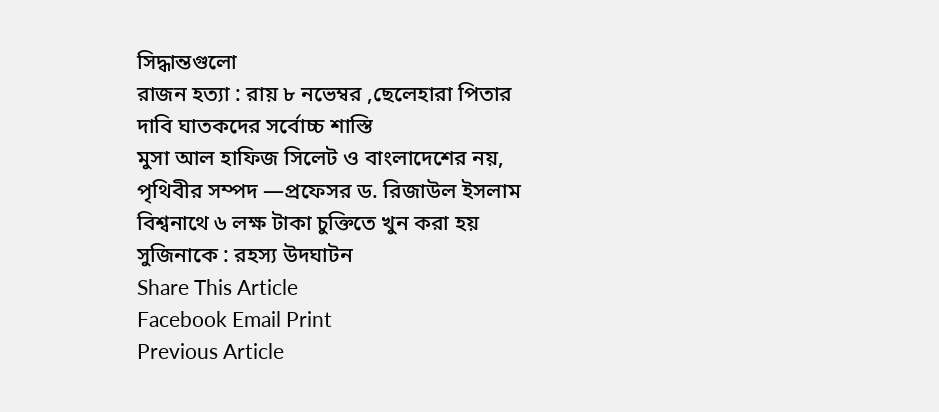সিদ্ধান্তগুলো
রাজন হত্যা : রায় ৮ নভেম্বর ,ছেলেহারা পিতার দাবি ঘাতকদের সর্বোচ্চ শাস্তি
মুসা আল হাফিজ সিলেট ও বাংলাদেশের নয়, পৃথিবীর সম্পদ —প্রফেসর ড. রিজাউল ইসলাম
বিশ্বনাথে ৬ লক্ষ টাকা চুক্তিতে খুন করা হয় সুজিনাকে : রহস্য উদঘাটন
Share This Article
Facebook Email Print
Previous Article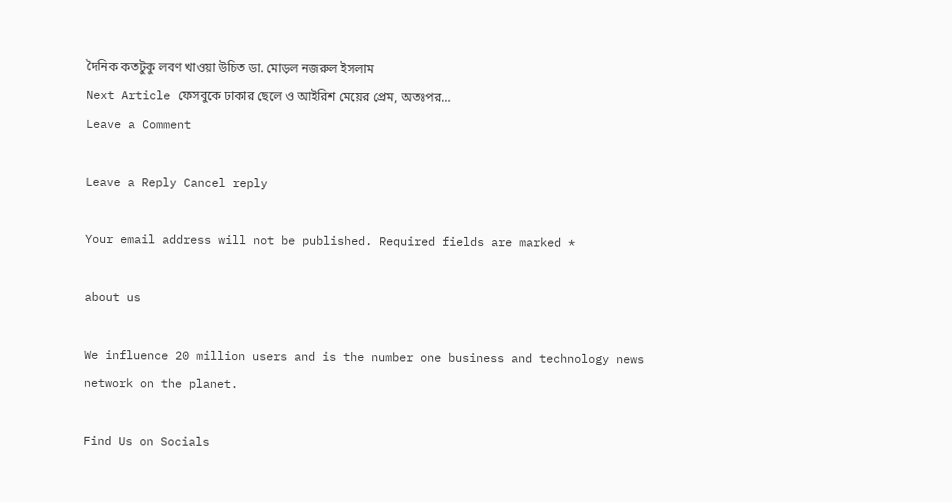দৈনিক কতটুকু লবণ খাওয়া উচিত ডা. মোড়ল নজরুল ইসলাম
Next Article ফেসবুকে ঢাকার ছেলে ও আইরিশ মেয়ের প্রেম, অতঃপর…
Leave a Comment

Leave a Reply Cancel reply

Your email address will not be published. Required fields are marked *

about us

We influence 20 million users and is the number one business and technology news network on the planet.

Find Us on Socials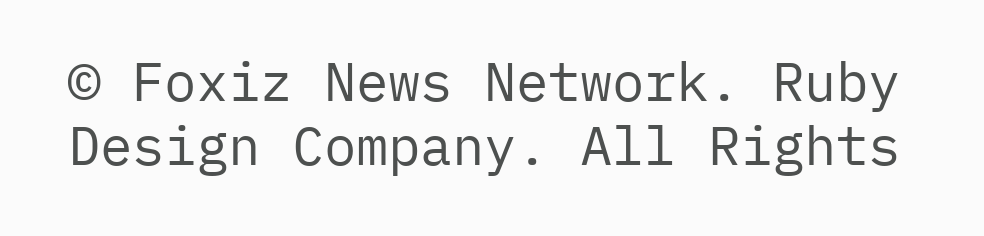© Foxiz News Network. Ruby Design Company. All Rights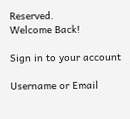Reserved.
Welcome Back!

Sign in to your account

Username or Email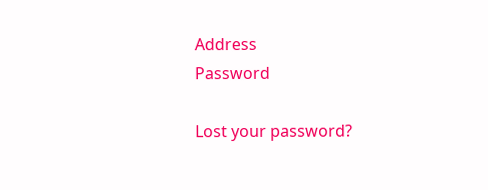Address
Password

Lost your password?